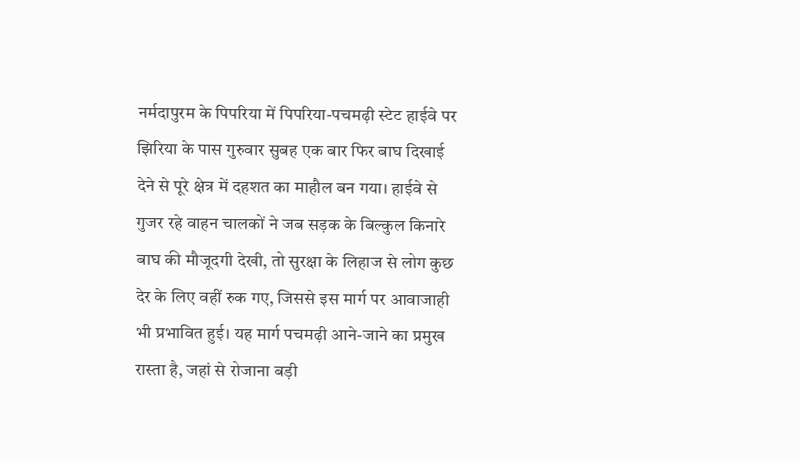नर्मदापुरम के पिपरिया में पिपरिया-पचमढ़ी स्टेट हाईवे पर झिरिया के पास गुरुवार सुबह एक बार फिर बाघ दिखाई देने से पूरे क्षेत्र में दहशत का माहौल बन गया। हाईवे से गुजर रहे वाहन चालकों ने जब सड़क के बिल्कुल किनारे बाघ की मौजूदगी देखी, तो सुरक्षा के लिहाज से लोग कुछ देर के लिए वहीं रुक गए, जिससे इस मार्ग पर आवाजाही भी प्रभावित हुई। यह मार्ग पचमढ़ी आने-जाने का प्रमुख रास्ता है, जहां से रोजाना बड़ी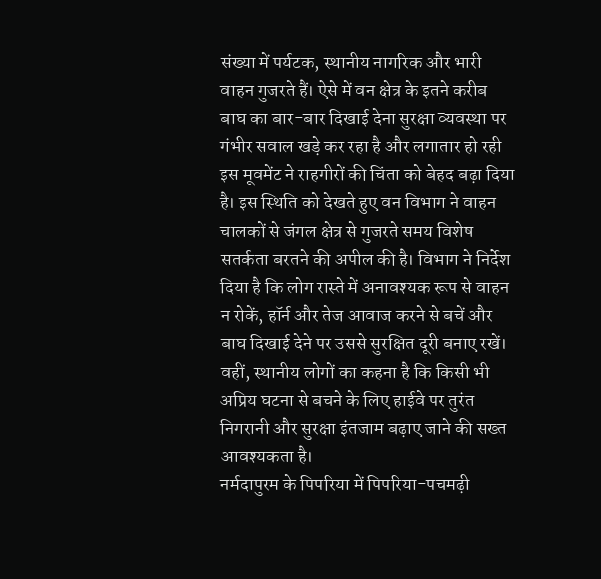संख्या में पर्यटक, स्थानीय नागरिक और भारी वाहन गुजरते हैं। ऐसे में वन क्षेत्र के इतने करीब बाघ का बार-बार दिखाई देना सुरक्षा व्यवस्था पर गंभीर सवाल खड़े कर रहा है और लगातार हो रही इस मूवमेंट ने राहगीरों की चिंता को बेहद बढ़ा दिया है। इस स्थिति को देखते हुए वन विभाग ने वाहन चालकों से जंगल क्षेत्र से गुजरते समय विशेष सतर्कता बरतने की अपील की है। विभाग ने निर्देश दिया है कि लोग रास्ते में अनावश्यक रूप से वाहन न रोकें, हॉर्न और तेज आवाज करने से बचें और बाघ दिखाई देने पर उससे सुरक्षित दूरी बनाए रखें। वहीं, स्थानीय लोगों का कहना है कि किसी भी अप्रिय घटना से बचने के लिए हाईवे पर तुरंत निगरानी और सुरक्षा इंतजाम बढ़ाए जाने की सख्त आवश्यकता है।
नर्मदापुरम के पिपरिया में पिपरिया-पचमढ़ी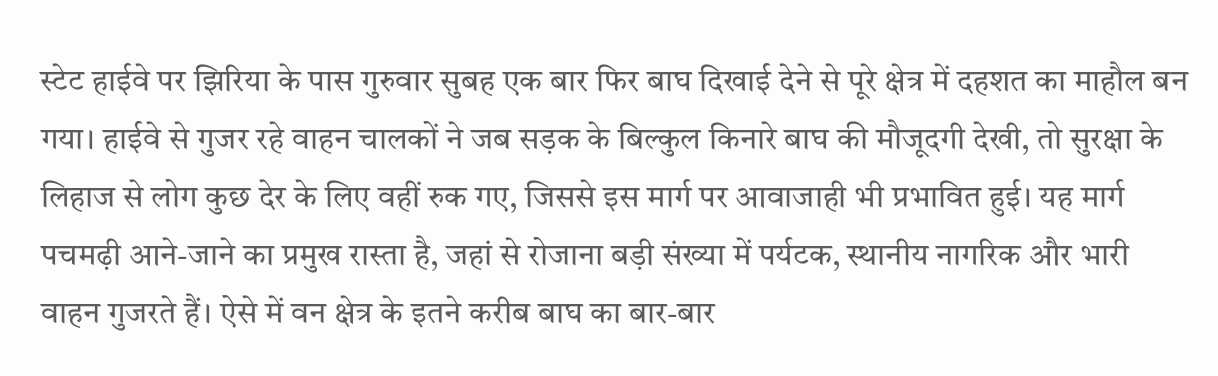स्टेट हाईवे पर झिरिया के पास गुरुवार सुबह एक बार फिर बाघ दिखाई देने से पूरे क्षेत्र में दहशत का माहौल बन गया। हाईवे से गुजर रहे वाहन चालकों ने जब सड़क के बिल्कुल किनारे बाघ की मौजूदगी देखी, तो सुरक्षा के लिहाज से लोग कुछ देर के लिए वहीं रुक गए, जिससे इस मार्ग पर आवाजाही भी प्रभावित हुई। यह मार्ग पचमढ़ी आने-जाने का प्रमुख रास्ता है, जहां से रोजाना बड़ी संख्या में पर्यटक, स्थानीय नागरिक और भारी वाहन गुजरते हैं। ऐसे में वन क्षेत्र के इतने करीब बाघ का बार-बार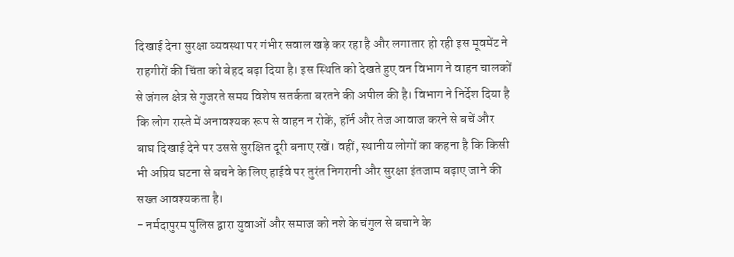दिखाई देना सुरक्षा व्यवस्था पर गंभीर सवाल खड़े कर रहा है और लगातार हो रही इस मूवमेंट ने राहगीरों की चिंता को बेहद बढ़ा दिया है। इस स्थिति को देखते हुए वन विभाग ने वाहन चालकों से जंगल क्षेत्र से गुजरते समय विशेष सतर्कता बरतने की अपील की है। विभाग ने निर्देश दिया है कि लोग रास्ते में अनावश्यक रूप से वाहन न रोकें, हॉर्न और तेज आवाज करने से बचें और बाघ दिखाई देने पर उससे सुरक्षित दूरी बनाए रखें। वहीं, स्थानीय लोगों का कहना है कि किसी भी अप्रिय घटना से बचने के लिए हाईवे पर तुरंत निगरानी और सुरक्षा इंतजाम बढ़ाए जाने की सख्त आवश्यकता है।
- नर्मदापुरम पुलिस द्वारा युवाओं और समाज को नशे के चंगुल से बचाने के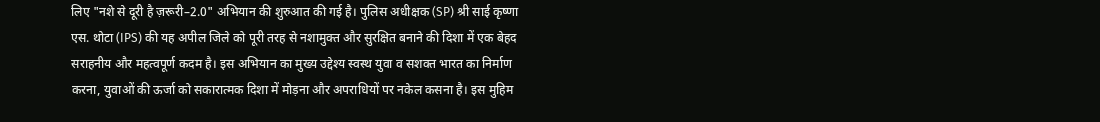लिए "नशे से दूरी है ज़रूरी–2.0" अभियान की शुरुआत की गई है। पुलिस अधीक्षक (SP) श्री साई कृष्णा एस. थोटा (IPS) की यह अपील जिले को पूरी तरह से नशामुक्त और सुरक्षित बनाने की दिशा में एक बेहद सराहनीय और महत्वपूर्ण कदम है। इस अभियान का मुख्य उद्देश्य स्वस्थ युवा व सशक्त भारत का निर्माण करना, युवाओं की ऊर्जा को सकारात्मक दिशा में मोड़ना और अपराधियों पर नकेल कसना है। इस मुहिम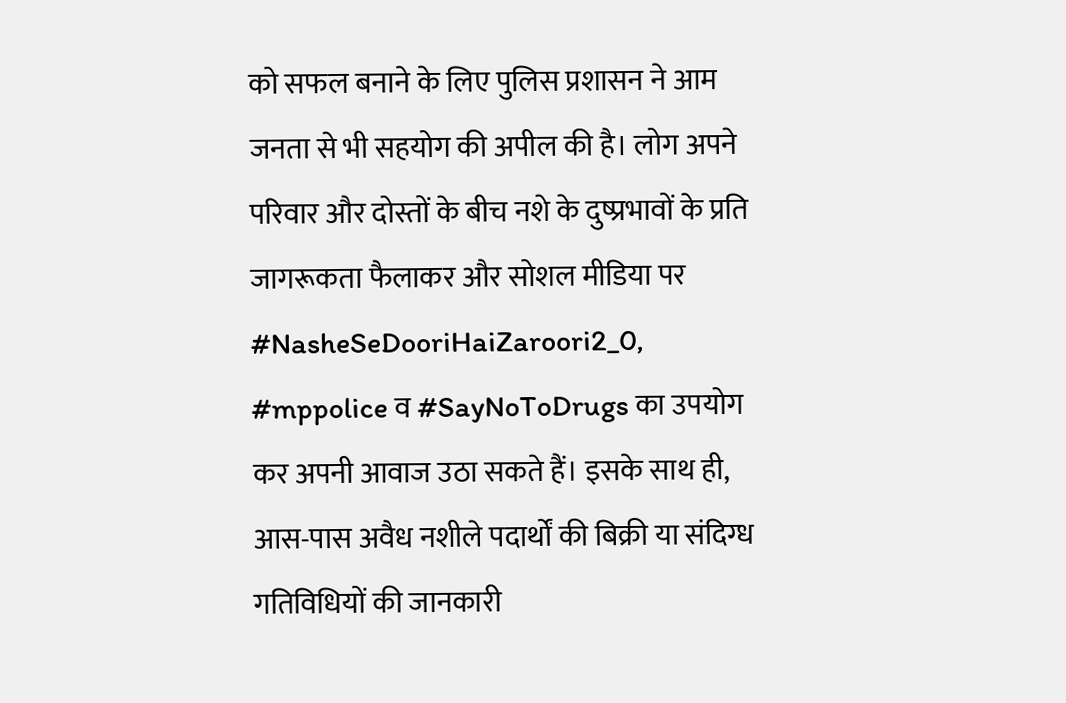को सफल बनाने के लिए पुलिस प्रशासन ने आम जनता से भी सहयोग की अपील की है। लोग अपने परिवार और दोस्तों के बीच नशे के दुष्प्रभावों के प्रति जागरूकता फैलाकर और सोशल मीडिया पर #NasheSeDooriHaiZaroori2_0, #mppolice व #SayNoToDrugs का उपयोग कर अपनी आवाज उठा सकते हैं। इसके साथ ही, आस-पास अवैध नशीले पदार्थों की बिक्री या संदिग्ध गतिविधियों की जानकारी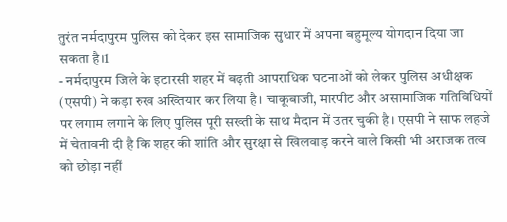तुरंत नर्मदापुरम पुलिस को देकर इस सामाजिक सुधार में अपना बहुमूल्य योगदान दिया जा सकता है।1
- नर्मदापुरम जिले के इटारसी शहर में बढ़ती आपराधिक घटनाओं को लेकर पुलिस अधीक्षक (एसपी) ने कड़ा रुख अख्तियार कर लिया है। चाकूबाजी, मारपीट और असामाजिक गतिविधियों पर लगाम लगाने के लिए पुलिस पूरी सख्ती के साथ मैदान में उतर चुकी है। एसपी ने साफ लहजे में चेतावनी दी है कि शहर की शांति और सुरक्षा से खिलवाड़ करने वाले किसी भी अराजक तत्व को छोड़ा नहीं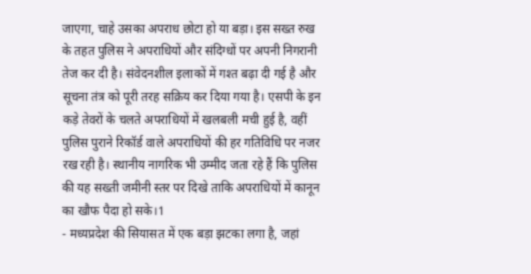जाएगा, चाहे उसका अपराध छोटा हो या बड़ा। इस सख्त रुख के तहत पुलिस ने अपराधियों और संदिग्धों पर अपनी निगरानी तेज कर दी है। संवेदनशील इलाकों में गश्त बढ़ा दी गई है और सूचना तंत्र को पूरी तरह सक्रिय कर दिया गया है। एसपी के इन कड़े तेवरों के चलते अपराधियों में खलबली मची हुई है, वहीं पुलिस पुराने रिकॉर्ड वाले अपराधियों की हर गतिविधि पर नजर रख रही है। स्थानीय नागरिक भी उम्मीद जता रहे हैं कि पुलिस की यह सख्ती जमीनी स्तर पर दिखे ताकि अपराधियों में कानून का खौफ पैदा हो सके।1
- मध्यप्रदेश की सियासत में एक बड़ा झटका लगा है, जहां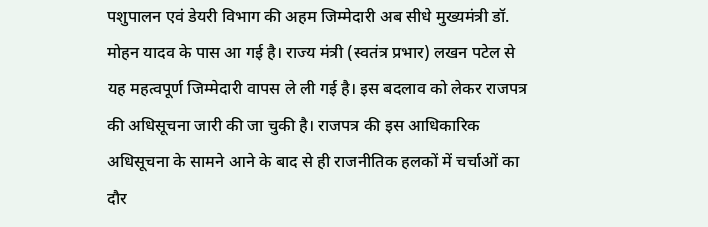पशुपालन एवं डेयरी विभाग की अहम जिम्मेदारी अब सीधे मुख्यमंत्री डॉ. मोहन यादव के पास आ गई है। राज्य मंत्री (स्वतंत्र प्रभार) लखन पटेल से यह महत्वपूर्ण जिम्मेदारी वापस ले ली गई है। इस बदलाव को लेकर राजपत्र की अधिसूचना जारी की जा चुकी है। राजपत्र की इस आधिकारिक अधिसूचना के सामने आने के बाद से ही राजनीतिक हलकों में चर्चाओं का दौर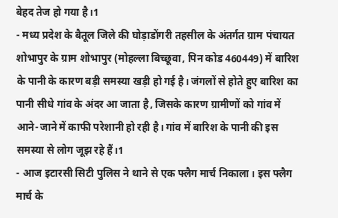बेहद तेज हो गया है।1
- मध्य प्रदेश के बैतूल जिले की घोड़ाडोंगरी तहसील के अंतर्गत ग्राम पंचायत शोभापुर के ग्राम शोभापुर (मोहल्ला बिच्छूवा, पिन कोड 460449) में बारिश के पानी के कारण बड़ी समस्या खड़ी हो गई है। जंगलों से होते हुए बारिश का पानी सीधे गांव के अंदर आ जाता है, जिसके कारण ग्रामीणों को गांव में आने-जाने में काफी परेशानी हो रही है। गांव में बारिश के पानी की इस समस्या से लोग जूझ रहे हैं।1
- आज इटारसी सिटी पुलिस ने थाने से एक फ्लैग मार्च निकाला। इस फ्लैग मार्च के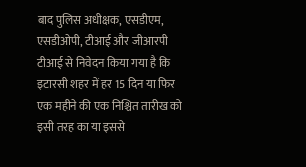बाद पुलिस अधीक्षक, एसडीएम, एसडीओपी, टीआई और जीआरपी टीआई से निवेदन किया गया है कि इटारसी शहर में हर 15 दिन या फिर एक महीने की एक निश्चित तारीख को इसी तरह का या इससे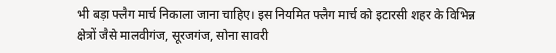भी बड़ा फ्लैग मार्च निकाला जाना चाहिए। इस नियमित फ्लैग मार्च को इटारसी शहर के विभिन्न क्षेत्रों जैसे मालवीगंज, सूरजगंज, सोना सावरी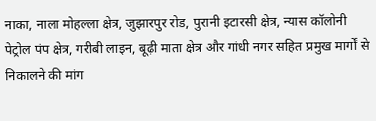नाका, नाला मोहल्ला क्षेत्र, जुझारपुर रोड, पुरानी इटारसी क्षेत्र, न्यास कॉलोनी पेट्रोल पंप क्षेत्र, गरीबी लाइन, बूढ़ी माता क्षेत्र और गांधी नगर सहित प्रमुख मार्गों से निकालने की मांग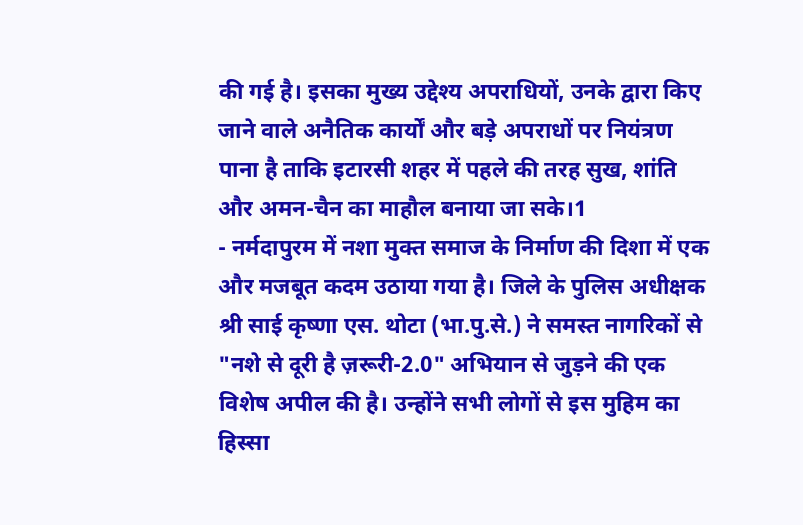की गई है। इसका मुख्य उद्देश्य अपराधियों, उनके द्वारा किए जाने वाले अनैतिक कार्यों और बड़े अपराधों पर नियंत्रण पाना है ताकि इटारसी शहर में पहले की तरह सुख, शांति और अमन-चैन का माहौल बनाया जा सके।1
- नर्मदापुरम में नशा मुक्त समाज के निर्माण की दिशा में एक और मजबूत कदम उठाया गया है। जिले के पुलिस अधीक्षक श्री साई कृष्णा एस. थोटा (भा.पु.से.) ने समस्त नागरिकों से "नशे से दूरी है ज़रूरी-2.0" अभियान से जुड़ने की एक विशेष अपील की है। उन्होंने सभी लोगों से इस मुहिम का हिस्सा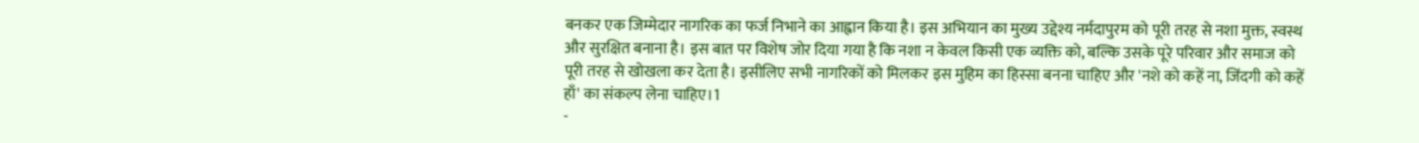बनकर एक जिम्मेदार नागरिक का फर्ज निभाने का आह्वान किया है। इस अभियान का मुख्य उद्देश्य नर्मदापुरम को पूरी तरह से नशा मुक्त, स्वस्थ और सुरक्षित बनाना है। इस बात पर विशेष जोर दिया गया है कि नशा न केवल किसी एक व्यक्ति को, बल्कि उसके पूरे परिवार और समाज को पूरी तरह से खोखला कर देता है। इसीलिए सभी नागरिकों को मिलकर इस मुहिम का हिस्सा बनना चाहिए और 'नशे को कहें ना, जिंदगी को कहें हाँ' का संकल्प लेना चाहिए।1
-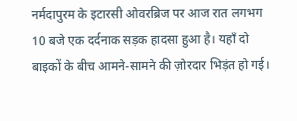नर्मदापुरम के इटारसी ओवरब्रिज पर आज रात लगभग 10 बजे एक दर्दनाक सड़क हादसा हुआ है। यहाँ दो बाइकों के बीच आमने-सामने की ज़ोरदार भिड़ंत हो गई।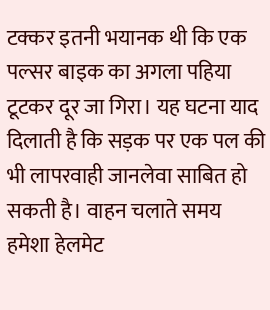टक्कर इतनी भयानक थी कि एक पल्सर बाइक का अगला पहिया टूटकर दूर जा गिरा। यह घटना याद दिलाती है कि सड़क पर एक पल की भी लापरवाही जानलेवा साबित हो सकती है। वाहन चलाते समय हमेशा हेलमेट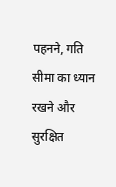पहनने, गति सीमा का ध्यान रखने और सुरक्षित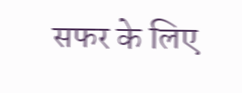सफर के लिए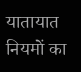यातायात नियमों का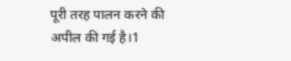पूरी तरह पालन करने की अपील की गई है।1